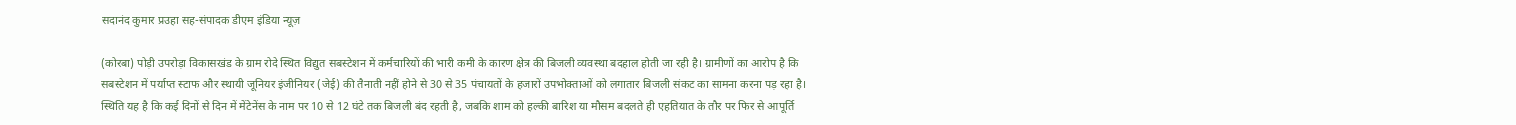सदानंद कुमार प्रउहा सह-संपादक डीएम इंडिया न्यूज़

(कोरबा) पोड़ी उपरोड़ा विकासखंड के ग्राम रोदे स्थित विद्युत सबस्टेशन में कर्मचारियों की भारी कमी के कारण क्षेत्र की बिजली व्यवस्था बदहाल होती जा रही है। ग्रामीणों का आरोप है कि सबस्टेशन में पर्याप्त स्टाफ और स्थायी जूनियर इंजीनियर (जेई) की तैनाती नहीं होने से 30 से 35 पंचायतों के हजारों उपभोक्ताओं को लगातार बिजली संकट का सामना करना पड़ रहा है। स्थिति यह है कि कई दिनों से दिन में मेंटेनेंस के नाम पर 10 से 12 घंटे तक बिजली बंद रहती है, जबकि शाम को हल्की बारिश या मौसम बदलते ही एहतियात के तौर पर फिर से आपूर्ति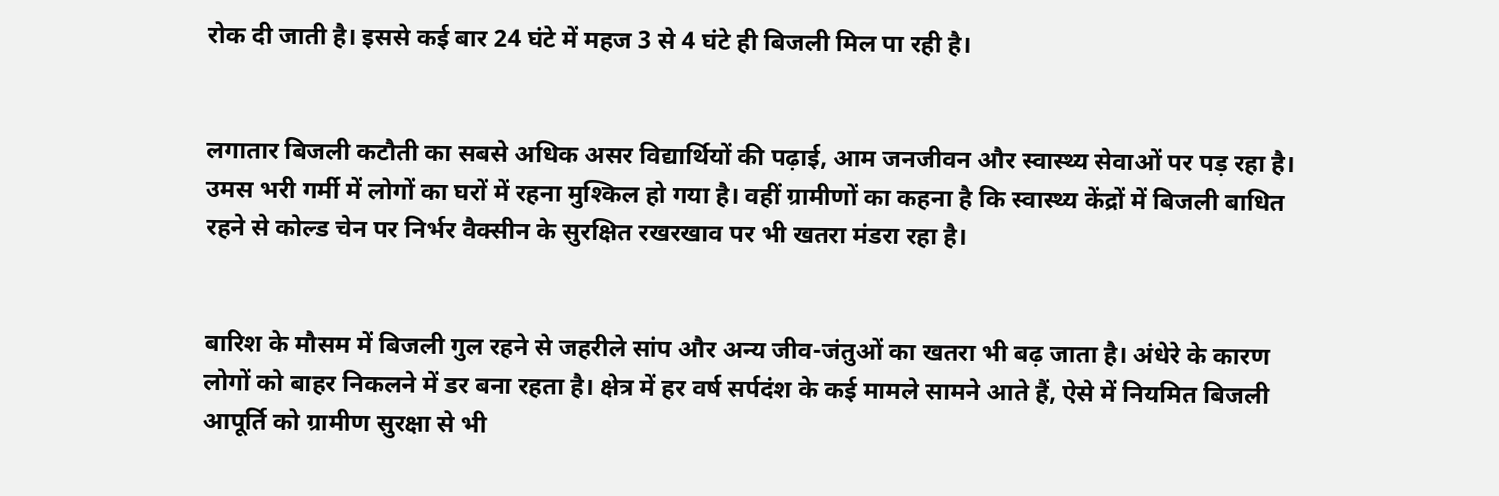रोक दी जाती है। इससे कई बार 24 घंटे में महज 3 से 4 घंटे ही बिजली मिल पा रही है।


लगातार बिजली कटौती का सबसे अधिक असर विद्यार्थियों की पढ़ाई, आम जनजीवन और स्वास्थ्य सेवाओं पर पड़ रहा है। उमस भरी गर्मी में लोगों का घरों में रहना मुश्किल हो गया है। वहीं ग्रामीणों का कहना है कि स्वास्थ्य केंद्रों में बिजली बाधित रहने से कोल्ड चेन पर निर्भर वैक्सीन के सुरक्षित रखरखाव पर भी खतरा मंडरा रहा है।


बारिश के मौसम में बिजली गुल रहने से जहरीले सांप और अन्य जीव-जंतुओं का खतरा भी बढ़ जाता है। अंधेरे के कारण लोगों को बाहर निकलने में डर बना रहता है। क्षेत्र में हर वर्ष सर्पदंश के कई मामले सामने आते हैं, ऐसे में नियमित बिजली आपूर्ति को ग्रामीण सुरक्षा से भी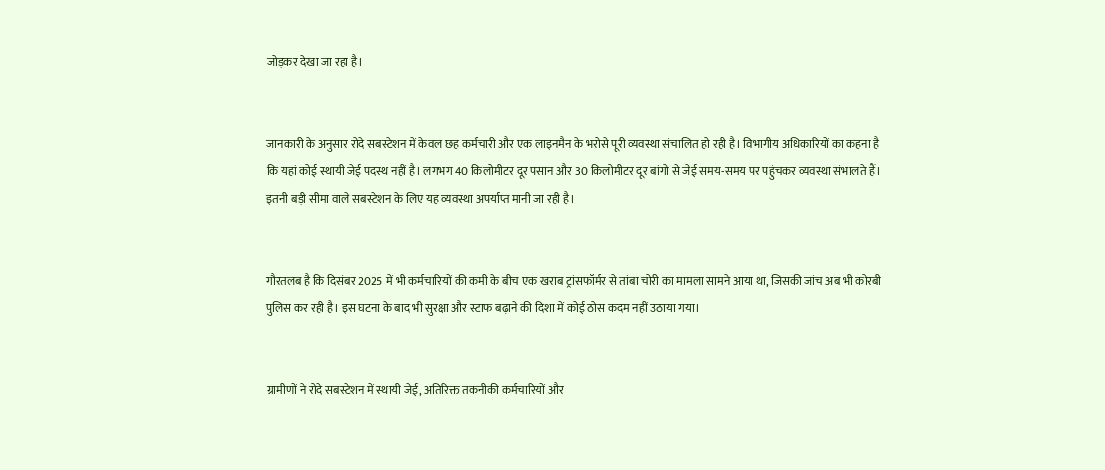जोड़कर देखा जा रहा है।


जानकारी के अनुसार रोदे सबस्टेशन में केवल छह कर्मचारी और एक लाइनमैन के भरोसे पूरी व्यवस्था संचालित हो रही है। विभागीय अधिकारियों का कहना है कि यहां कोई स्थायी जेई पदस्थ नहीं है। लगभग 40 किलोमीटर दूर पसान और 30 किलोमीटर दूर बांगो से जेई समय-समय पर पहुंचकर व्यवस्था संभालते हैं। इतनी बड़ी सीमा वाले सबस्टेशन के लिए यह व्यवस्था अपर्याप्त मानी जा रही है।


गौरतलब है कि दिसंबर 2025 में भी कर्मचारियों की कमी के बीच एक खराब ट्रांसफॉर्मर से तांबा चोरी का मामला सामने आया था, जिसकी जांच अब भी कोरबी पुलिस कर रही है। इस घटना के बाद भी सुरक्षा और स्टाफ बढ़ाने की दिशा में कोई ठोस कदम नहीं उठाया गया।


ग्रामीणों ने रोदे सबस्टेशन में स्थायी जेई, अतिरिक्त तकनीकी कर्मचारियों और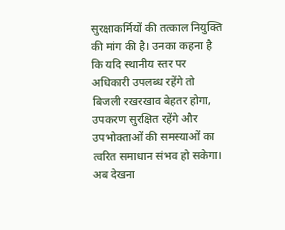सुरक्षाकर्मियों की तत्काल नियुक्ति की मांग की है। उनका कहना है कि यदि स्थानीय स्तर पर अधिकारी उपलब्ध रहेंगे तो बिजली रखरखाव बेहतर होगा, उपकरण सुरक्षित रहेंगे और उपभोक्ताओं की समस्याओं का त्वरित समाधान संभव हो सकेगा। अब देखना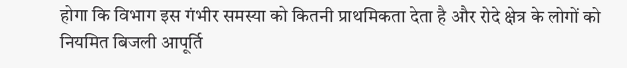होगा कि विभाग इस गंभीर समस्या को कितनी प्राथमिकता देता है और रोदे क्षेत्र के लोगों को नियमित बिजली आपूर्ति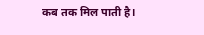कब तक मिल पाती है।